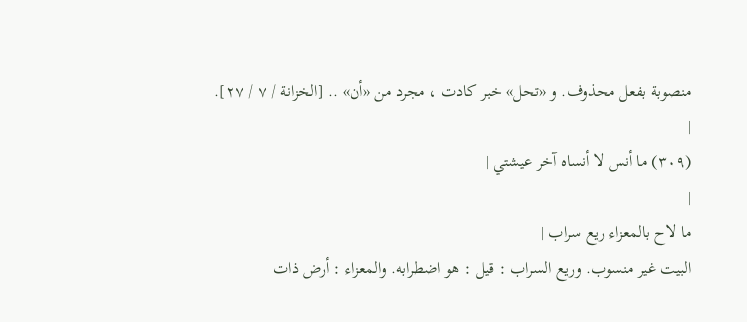منصوبة بفعل محذوف. و «تحل» خبر كادت ، مجرد من «أن» .. [الخزانة / ٧ / ٢٧].
|
(٣٠٩) ما أنس لا أنساه آخر عيشتي |
|
ما لاح بالمعزاء ريع سراب |
البيت غير منسوب. وريع السراب : قيل : هو اضطرابه. والمعزاء : أرض ذات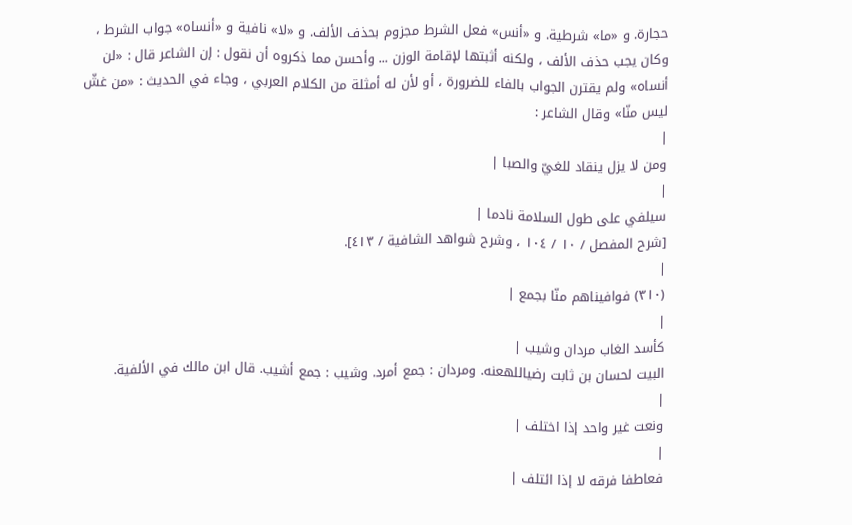حجارة. و «ما» شرطية. و «أنس» فعل الشرط مجزوم بحذف الألف. و «لا» نافية و «أنساه» جواب الشرط ، وكان يجب حذف الألف ، ولكنه أثبتها لإقامة الوزن ... وأحسن مما ذكروه أن نقول : إن الشاعر قال : «لن أنساه» ولم يقترن الجواب بالفاء للضرورة ، أو لأن له أمثلة من الكلام العربي ، وجاء في الحديث : «من غشّ ليس منّا» وقال الشاعر :
|
ومن لا يزل ينقاد للغيّ والصبا |
|
سيلفي على طول السلامة نادما |
[شرح المفصل / ١٠ / ١٠٤ ، وشرح شواهد الشافية / ٤١٣].
|
(٣١٠) فوافيناهم منّا بجمع |
|
كأسد الغاب مردان وشيب |
البيت لحسان بن ثابت رضياللهعنه. ومردان : جمع أمرد. وشيب : جمع أشيب. قال ابن مالك في الألفية.
|
ونعت غير واحد إذا اختلف |
|
فعاطفا فرقه لا إذا ائتلف |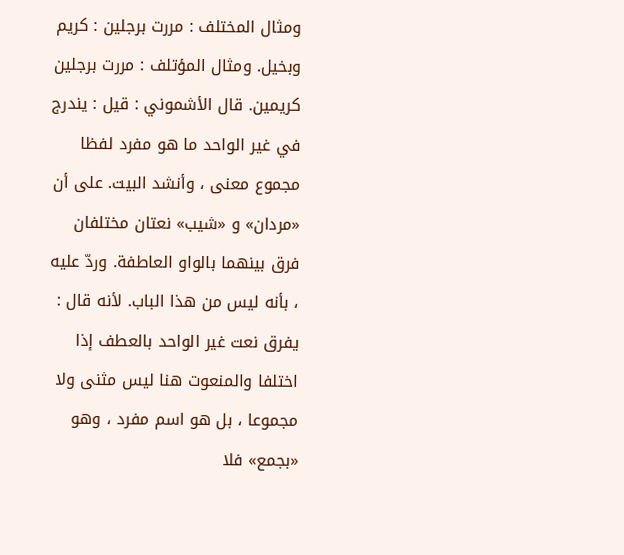ومثال المختلف : مررت برجلين : كريم وبخيل. ومثال المؤتلف : مررت برجلين كريمين. قال الأشموني : قيل : يندرج في غير الواحد ما هو مفرد لفظا مجموع معنى ، وأنشد البيت. على أن «مردان» و «شيب» نعتان مختلفان فرق بينهما بالواو العاطفة. وردّ عليه ، بأنه ليس من هذا الباب. لأنه قال : يفرق نعت غير الواحد بالعطف إذا اختلفا والمنعوت هنا ليس مثنى ولا مجموعا ، بل هو اسم مفرد ، وهو «بجمع» فلا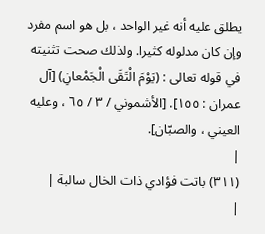يطلق عليه أنه غير الواحد ، بل هو اسم مفرد وإن كان مدلوله كثيرا. ولذلك صحت تثنيته في قوله تعالى : (يَوْمَ الْتَقَى الْجَمْعانِ) [آل عمران : ١٥٥]. [الأشموني / ٣ / ٦٥ ، وعليه العيني ، والصبّان].
|
(٣١١) باتت فؤادي ذات الخال سالبة |
|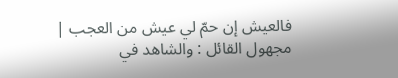فالعيش إن حمّ لي عيش من العجب |
مجهول القائل : والشاهد في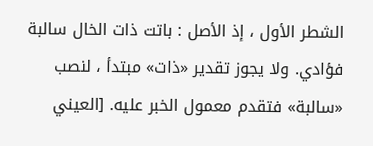الشطر الأول ، إذ الأصل : باتت ذات الخال سالبة فؤادي. ولا يجوز تقدير «ذات» مبتدأ ، لنصب «سالبة» فتقدم معمول الخبر عليه. [العيني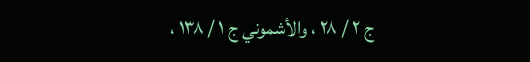ج ٢ / ٢٨ ، والأشموني ج ١ / ١٣٨ ،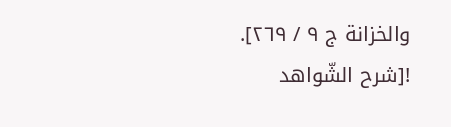والخزانة ج ٩ / ٢٦٩].
![شرح الشّواهد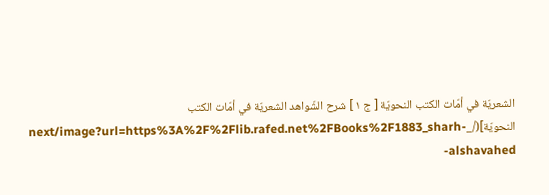الشعريّة في أمّات الكتب النحويّة [ ج ١ ] شرح الشّواهد الشعريّة في أمّات الكتب النحويّة](/_next/image?url=https%3A%2F%2Flib.rafed.net%2FBooks%2F1883_sharh-alshavahed-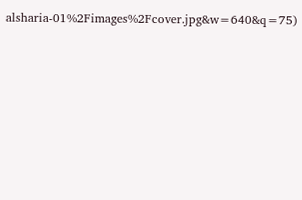alsharia-01%2Fimages%2Fcover.jpg&w=640&q=75)